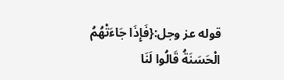قوله عز وجل:{فَإِذَا جَاءَتْهُمُ الْحَسَنَةُ قَالُوا لَنَا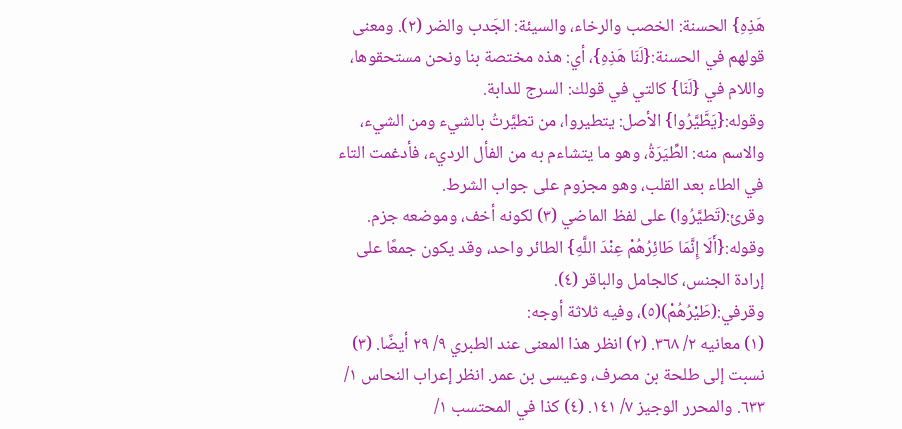هَذِهِ} الحسنة: الخصب والرخاء، والسيئة: الجَدب والضر (٢). ومعنى قولهم في الحسنة:{لَنَا هَذِهِ}، أي: هذه مختصة بنا ونحن مستحقوها، واللام في {لَنَا} كالتي في قولك: السرج للدابة.
وقوله:{يَطَّيَّرُوا} الأصل: يتطيروا، من تطيَّرتُ بالشيء ومن الشيء، والاسم منه: الطِّيَرَةُ، وهو ما يتشاءم به من الفأل الرديء، فأدغمت التاء في الطاء بعد القلب، وهو مجزوم على جواب الشرط.
وقرئ:(تَطيَّرُوا) على لفظ الماضي (٣) لكونه أخف، وموضعه جزم.
وقوله:{أَلَا إِنَّمَا طَائِرُهُمْ عِنْدَ اللَّهِ} الطائر واحد، وقد يكون جمعًا على إرادة الجنس، كالجامل والباقر (٤).
وقرفي:(طَيْرُهُمْ)(٥)، وفيه ثلاثة أوجه:
(١) معانيه ٢/ ٣٦٨. (٢) انظر هذا المعنى عند الطبري ٩/ ٢٩ أيضًا. (٣) نسبت إلى طلحة بن مصرف، وعيسى بن عمر. انظر إعراب النحاس ١/ ٦٣٣. والمحرر الوجيز ٧/ ١٤١. (٤) كذا في المحتسب ١/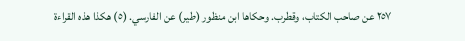٢٥٧ عن صاحب الكتاب، وقطرب. وحكاها ابن منظور (طير) عن الفارسي. (٥) هكذا هذه القراءة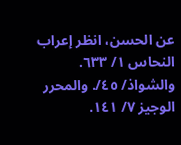عن الحسن، انظر إعراب النحاس ١/ ٦٣٣. والشواذ/ ٤٥/. والمحرر الوجيز ٧/ ١٤١.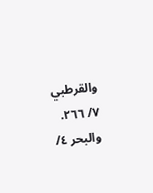والقرطبي ٧/ ٢٦٦. والبحر ٤/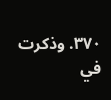٣٧٠. وذكرت في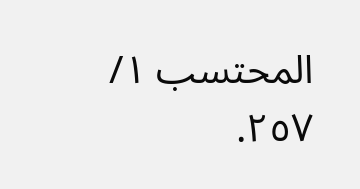المحتسب ١/ ٢٥٧.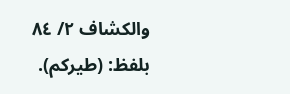والكشاف ٢/ ٨٤ بلفظ: (طيركم).